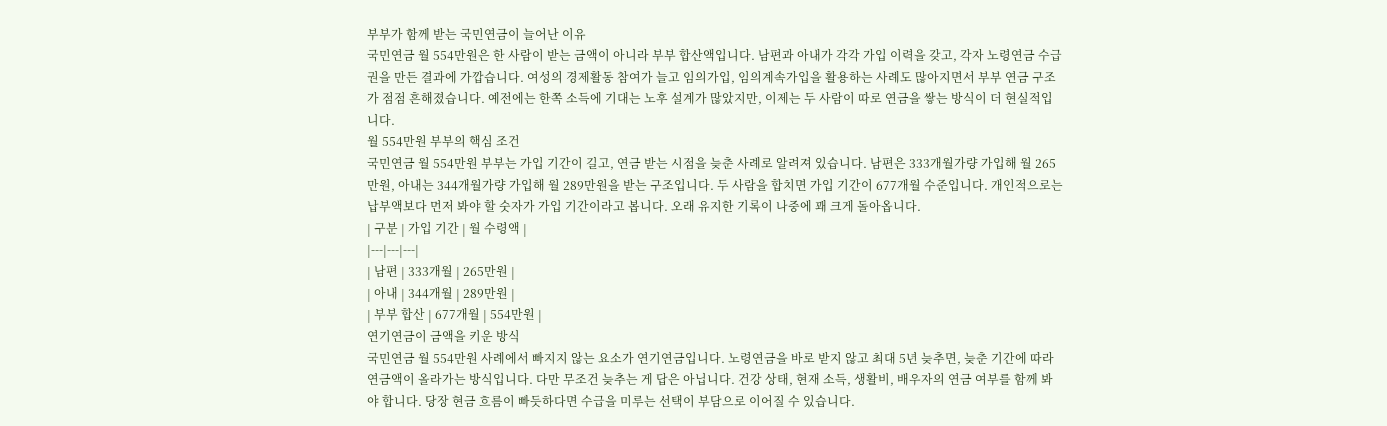부부가 함께 받는 국민연금이 늘어난 이유
국민연금 월 554만원은 한 사람이 받는 금액이 아니라 부부 합산액입니다. 남편과 아내가 각각 가입 이력을 갖고, 각자 노령연금 수급권을 만든 결과에 가깝습니다. 여성의 경제활동 참여가 늘고 임의가입, 임의계속가입을 활용하는 사례도 많아지면서 부부 연금 구조가 점점 흔해졌습니다. 예전에는 한쪽 소득에 기대는 노후 설계가 많았지만, 이제는 두 사람이 따로 연금을 쌓는 방식이 더 현실적입니다.
월 554만원 부부의 핵심 조건
국민연금 월 554만원 부부는 가입 기간이 길고, 연금 받는 시점을 늦춘 사례로 알려져 있습니다. 남편은 333개월가량 가입해 월 265만원, 아내는 344개월가량 가입해 월 289만원을 받는 구조입니다. 두 사람을 합치면 가입 기간이 677개월 수준입니다. 개인적으로는 납부액보다 먼저 봐야 할 숫자가 가입 기간이라고 봅니다. 오래 유지한 기록이 나중에 꽤 크게 돌아옵니다.
| 구분 | 가입 기간 | 월 수령액 |
|---|---|---|
| 남편 | 333개월 | 265만원 |
| 아내 | 344개월 | 289만원 |
| 부부 합산 | 677개월 | 554만원 |
연기연금이 금액을 키운 방식
국민연금 월 554만원 사례에서 빠지지 않는 요소가 연기연금입니다. 노령연금을 바로 받지 않고 최대 5년 늦추면, 늦춘 기간에 따라 연금액이 올라가는 방식입니다. 다만 무조건 늦추는 게 답은 아닙니다. 건강 상태, 현재 소득, 생활비, 배우자의 연금 여부를 함께 봐야 합니다. 당장 현금 흐름이 빠듯하다면 수급을 미루는 선택이 부담으로 이어질 수 있습니다.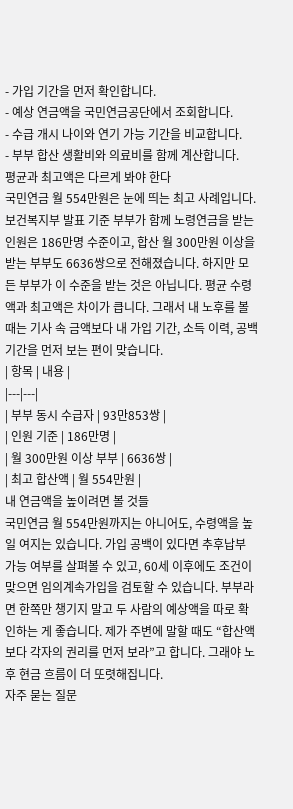- 가입 기간을 먼저 확인합니다.
- 예상 연금액을 국민연금공단에서 조회합니다.
- 수급 개시 나이와 연기 가능 기간을 비교합니다.
- 부부 합산 생활비와 의료비를 함께 계산합니다.
평균과 최고액은 다르게 봐야 한다
국민연금 월 554만원은 눈에 띄는 최고 사례입니다. 보건복지부 발표 기준 부부가 함께 노령연금을 받는 인원은 186만명 수준이고, 합산 월 300만원 이상을 받는 부부도 6636쌍으로 전해졌습니다. 하지만 모든 부부가 이 수준을 받는 것은 아닙니다. 평균 수령액과 최고액은 차이가 큽니다. 그래서 내 노후를 볼 때는 기사 속 금액보다 내 가입 기간, 소득 이력, 공백 기간을 먼저 보는 편이 맞습니다.
| 항목 | 내용 |
|---|---|
| 부부 동시 수급자 | 93만853쌍 |
| 인원 기준 | 186만명 |
| 월 300만원 이상 부부 | 6636쌍 |
| 최고 합산액 | 월 554만원 |
내 연금액을 높이려면 볼 것들
국민연금 월 554만원까지는 아니어도, 수령액을 높일 여지는 있습니다. 가입 공백이 있다면 추후납부 가능 여부를 살펴볼 수 있고, 60세 이후에도 조건이 맞으면 임의계속가입을 검토할 수 있습니다. 부부라면 한쪽만 챙기지 말고 두 사람의 예상액을 따로 확인하는 게 좋습니다. 제가 주변에 말할 때도 “합산액보다 각자의 권리를 먼저 보라”고 합니다. 그래야 노후 현금 흐름이 더 또렷해집니다.
자주 묻는 질문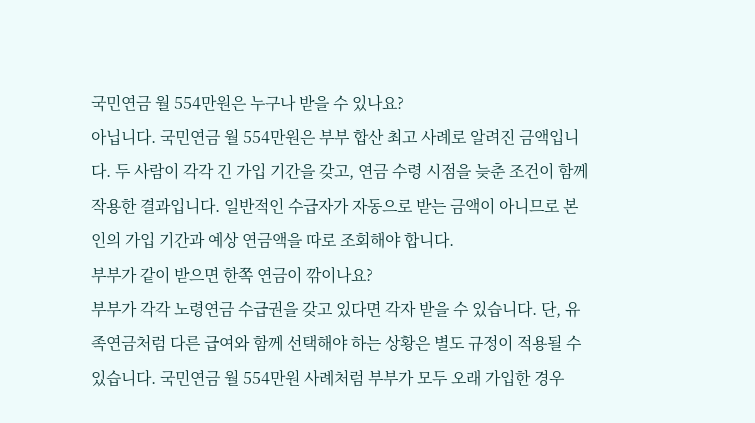국민연금 월 554만원은 누구나 받을 수 있나요?
아닙니다. 국민연금 월 554만원은 부부 합산 최고 사례로 알려진 금액입니다. 두 사람이 각각 긴 가입 기간을 갖고, 연금 수령 시점을 늦춘 조건이 함께 작용한 결과입니다. 일반적인 수급자가 자동으로 받는 금액이 아니므로 본인의 가입 기간과 예상 연금액을 따로 조회해야 합니다.
부부가 같이 받으면 한쪽 연금이 깎이나요?
부부가 각각 노령연금 수급권을 갖고 있다면 각자 받을 수 있습니다. 단, 유족연금처럼 다른 급여와 함께 선택해야 하는 상황은 별도 규정이 적용될 수 있습니다. 국민연금 월 554만원 사례처럼 부부가 모두 오래 가입한 경우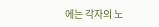에는 각자의 노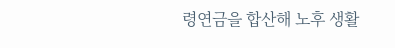령연금을 합산해 노후 생활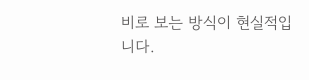비로 보는 방식이 현실적입니다.